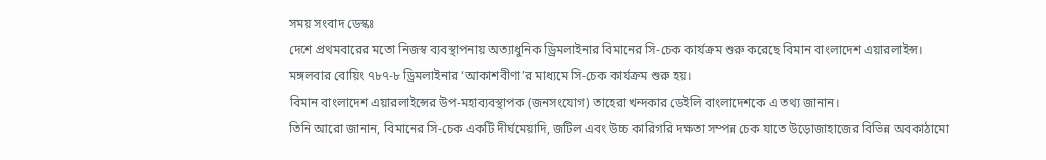সময় সংবাদ ডেস্কঃ
দেশে প্রথমবারের মতো নিজস্ব ব্যবস্থাপনায় অত্যাধুনিক ড্রিমলাইনার বিমানের সি-চেক কার্যক্রম শুরু করেছে বিমান বাংলাদেশ এয়ারলাইন্স।
মঙ্গলবার বোয়িং ৭৮৭-৮ ড্রিমলাইনার ‘আকাশবীণা’র মাধ্যমে সি-চেক কার্যক্রম শুরু হয়।
বিমান বাংলাদেশ এয়ারলাইন্সের উপ-মহাব্যবস্থাপক (জনসংযোগ) তাহেরা খন্দকার ডেইলি বাংলাদেশকে এ তথ্য জানান।
তিনি আরো জানান, বিমানের সি-চেক একটি দীর্ঘমেয়াদি, জটিল এবং উচ্চ কারিগরি দক্ষতা সম্পন্ন চেক যাতে উড়োজাহাজের বিভিন্ন অবকাঠামো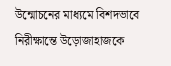উন্মোচনের মাধ্যমে বিশদভাবে নিরীক্ষান্তে উড়োজাহাজকে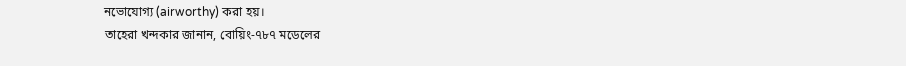নভোযোগ্য (airworthy) করা হয়।
তাহেরা খন্দকার জানান, বোয়িং-৭৮৭ মডেলের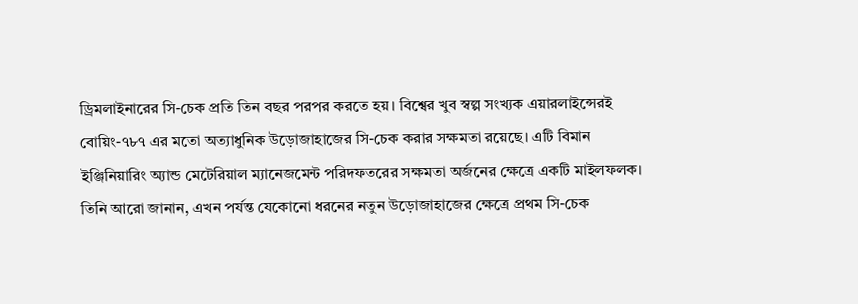ড্রিমলাইনারের সি-চেক প্রতি তিন বছর পরপর করতে হয়। বিশ্বের খুব স্বল্প সংখ্যক এয়ারলাইন্সেরই বোয়িং-৭৮৭ এর মতো অত্যাধুনিক উড়োজাহাজের সি-চেক করার সক্ষমতা রয়েছে। এটি বিমান ইঞ্জিনিয়ারিং অ্যান্ড মেটেরিয়াল ম্যানেজমেন্ট পরিদফতরের সক্ষমতা অর্জনের ক্ষেত্রে একটি মাইলফলক।
তিনি আরো জানান, এখন পর্যন্ত যেকোনো ধরনের নতুন উড়োজাহাজের ক্ষেত্রে প্রথম সি-চেক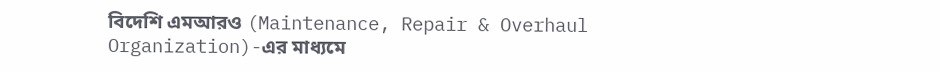বিদেশি এমআরও (Maintenance, Repair & Overhaul Organization)-এর মাধ্যমে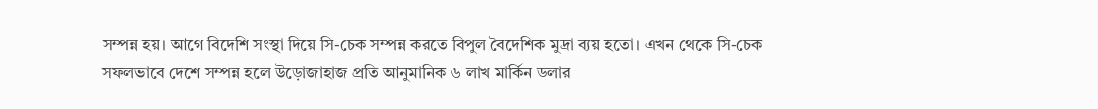সম্পন্ন হয়। আগে বিদেশি সংস্থা দিয়ে সি-চেক সম্পন্ন করতে বিপুল বৈদেশিক মুদ্রা ব্যয় হতো। এখন থেকে সি-চেক সফলভাবে দেশে সম্পন্ন হলে উড়োজাহাজ প্রতি আনুমানিক ৬ লাখ মার্কিন ডলার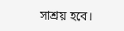সাশ্রয় হবে।